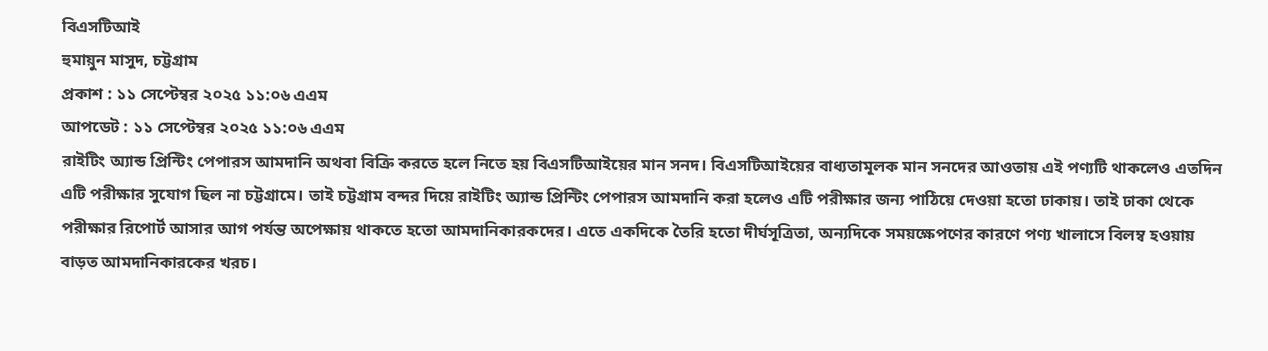বিএসটিআই
হুমায়ুন মাসুদ, চট্টগ্রাম
প্রকাশ : ১১ সেপ্টেম্বর ২০২৫ ১১:০৬ এএম
আপডেট : ১১ সেপ্টেম্বর ২০২৫ ১১:০৬ এএম
রাইটিং অ্যান্ড প্রিন্টিং পেপারস আমদানি অথবা বিক্রি করতে হলে নিতে হয় বিএসটিআইয়ের মান সনদ। বিএসটিআইয়ের বাধ্যতামূলক মান সনদের আওতায় এই পণ্যটি থাকলেও এতদিন এটি পরীক্ষার সুযোগ ছিল না চট্টগ্রামে। তাই চট্টগ্রাম বন্দর দিয়ে রাইটিং অ্যান্ড প্রিন্টিং পেপারস আমদানি করা হলেও এটি পরীক্ষার জন্য পাঠিয়ে দেওয়া হতো ঢাকায়। তাই ঢাকা থেকে পরীক্ষার রিপোর্ট আসার আগ পর্যন্ত অপেক্ষায় থাকতে হতো আমদানিকারকদের। এতে একদিকে তৈরি হতো দীর্ঘসূত্রিতা, অন্যদিকে সময়ক্ষেপণের কারণে পণ্য খালাসে বিলম্ব হওয়ায় বাড়ত আমদানিকারকের খরচ।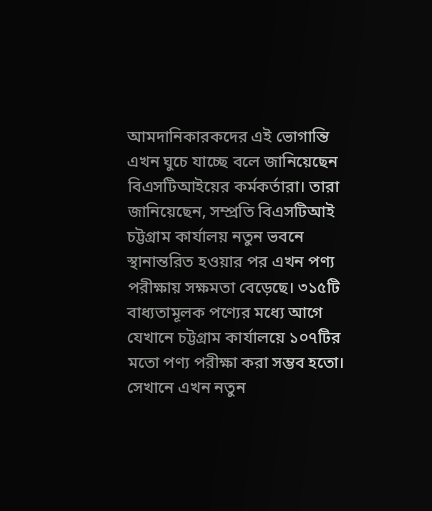আমদানিকারকদের এই ভোগান্তি এখন ঘুচে যাচ্ছে বলে জানিয়েছেন বিএসটিআইয়ের কর্মকর্তারা। তারা জানিয়েছেন, সম্প্রতি বিএসটিআই চট্টগ্রাম কার্যালয় নতুন ভবনে স্থানান্তরিত হওয়ার পর এখন পণ্য পরীক্ষায় সক্ষমতা বেড়েছে। ৩১৫টি বাধ্যতামূলক পণ্যের মধ্যে আগে যেখানে চট্টগ্রাম কার্যালয়ে ১০৭টির মতো পণ্য পরীক্ষা করা সম্ভব হতো। সেখানে এখন নতুন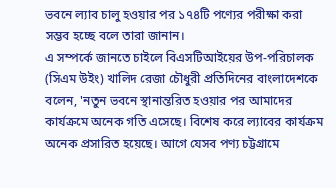ভবনে ল্যাব চালু হওয়ার পর ১৭৪টি পণ্যের পরীক্ষা করা সম্ভব হচ্ছে বলে তারা জানান।
এ সম্পর্কে জানতে চাইলে বিএসটিআইয়ের উপ-পরিচালক (সিএম উইং) খালিদ রেজা চৌধুরী প্রতিদিনের বাংলাদেশকে বলেন, 'নতুন ভবনে স্থানান্তরিত হওয়ার পর আমাদের কার্যক্রমে অনেক গতি এসেছে। বিশেষ করে ল্যাবের কার্যক্রম অনেক প্রসারিত হয়েছে। আগে যেসব পণ্য চট্টগ্রামে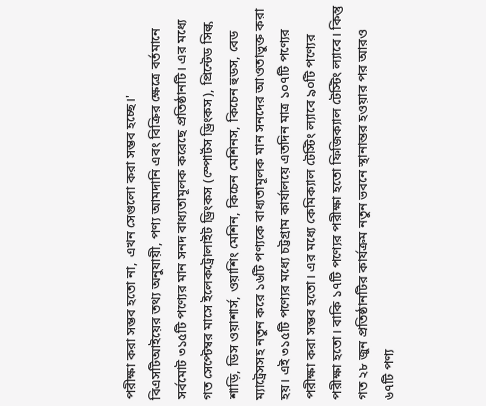পরীক্ষা করা সম্ভব হতো না, এখন সেগুলো করা সম্ভব হচ্ছে।'
বিএসটিআইয়ের তথ্য অনুযায়ী, পণ্য আমদানি এবং বিক্রির ক্ষেত্রে বর্তমানে সর্বমোট ৩১৫টি পণ্যের মান সনদ বাধ্যতামূলক করেছে প্রতিষ্ঠানটি। এর মধ্যে গত সেপ্টেম্বর মাসে ইলেকট্রোলাইট ড্রিংকস (স্পোর্টস ড্রিংকস), প্রিন্টেড সিল্ক শাড়ি, ডিস ওয়াশার্স, ওয়াশিং মেশিন, কিচেন মেশিনস, কিচেন হুডস, বেড ম্যাট্রেসসহ নতুন করে ১৬টি পণ্যকে বাধ্যতামূলক মান সনদের আওতাভুক্ত করা হয়। এই ৩১৫টি পণ্যের মধ্যে চট্টগ্রাম কার্যালয়ে এতদিন মাত্র ১০৭টি পণ্যের পরীক্ষা করা সম্ভব হতো। এর মধ্যে কেমিক্যাল টেস্টিং ল্যাবে ৯০টি পণ্যের পরীক্ষা হতো। বাকি ১৭টি পণ্যের পরীক্ষা হতো ফিজিক্যাল টেস্টিং ল্যাবে। কিন্তু গত ২৮ জুন প্রতিষ্ঠানটির কার্যক্রম নতুন ভবনে স্থানান্তর হওয়ার পর আরও ৬৭টি পণ্য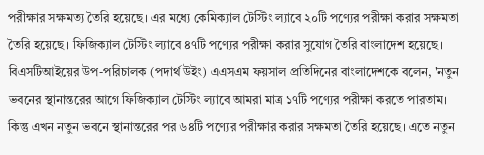পরীক্ষার সক্ষমত্য তৈরি হয়েছে। এর মধ্যে কেমিক্যাল টেস্টিং ল্যাবে ২০টি পণ্যের পরীক্ষা করার সক্ষমতা তৈরি হয়েছে। ফিজিক্যাল টেস্টিং ল্যাবে ৪৭টি পণ্যের পরীক্ষা করার সুযোগ তৈরি বাংলাদেশ হয়েছে।
বিএসটিআইয়ের উপ-পরিচালক (পদার্থ উইং) এএসএম ফয়সাল প্রতিদিনের বাংলাদেশকে বলেন, 'নতুন ভবনের স্থানান্তরের আগে ফিজিক্যাল টেস্টিং ল্যাবে আমরা মাত্র ১৭টি পণ্যের পরীক্ষা করতে পারতাম। কিন্তু এখন নতুন ভবনে স্থানান্তরের পর ৬৪টি পণ্যের পরীক্ষার করার সক্ষমতা তৈরি হয়েছে। এতে নতুন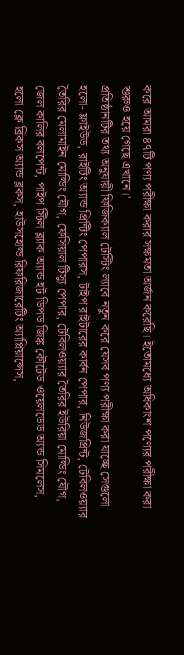করে আমরা ৪৭টি পণ্য পরীক্ষা করার সক্ষমতা অর্জন করেছি। ইতোমধ্যে অধিকাংশ পণ্যের পরীক্ষা করা শুরুও হয়ে গেছে এখানে।'
প্রতিষ্ঠানটির তথ্য অনুযায়ী ফিজিক্যাল টেস্টিং ল্যাবে নতুন করে যেসব পণ্য পরীক্ষা করা যাচ্ছে সেগুলো হলো- ফ্লাইউড, রাইটিং অ্যান্ড প্রিন্টিং পেপারস, টাইপ রাইটারের কার্বন পেপার, নিউজপ্রিন্ট, টেবিলওয়্যার তৈরির মেলামাইন মোল্ডিং যৌগ, ফেসিয়াল টিস্যু পেপার, টেবিলওয়্যার তৈরির ইউরিয়া মোল্ডিং যৌগ, জেল কালির বলপেন্ট, পাইপ স্টিল ব্ল্যাক অ্যান্ড হট ডিপড জিঙ্ক কৌটেড ওয়েলডেড অ্যন্ড সিমলেস, হলো ক্লে ব্রিকস অ্যান্ড ব্লকস, হাউসহোল্ড রিফরিজারেটিং অ্যাপ্লিয়ান্সেস,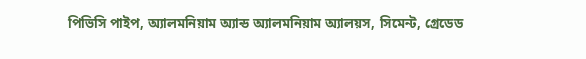পিভিসি পাইপ, অ্যালমনিয়াম অ্যান্ড অ্যালমনিয়াম অ্যালয়স, সিমেন্ট, গ্রেডেড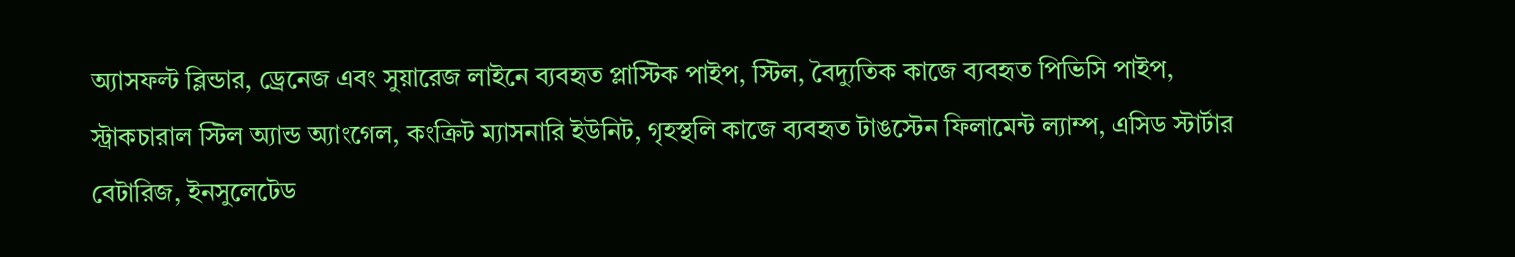অ্যাসফল্ট ব্লিন্ডার, ড্রেনেজ এবং সুয়ারেজ লাইনে ব্যবহৃত প্লাস্টিক পাইপ, স্টিল, বৈদ্যুতিক কাজে ব্যবহৃত পিভিসি পাইপ, স্ট্রাকচারাল স্টিল অ্যান্ড অ্যাংগেল, কংক্রিট ম্যাসনারি ইউনিট, গৃহস্থলি কাজে ব্যবহৃত টাঙস্টেন ফিলামেন্ট ল্যাম্প, এসিড স্টার্টার বেটারিজ, ইনসুলেটেড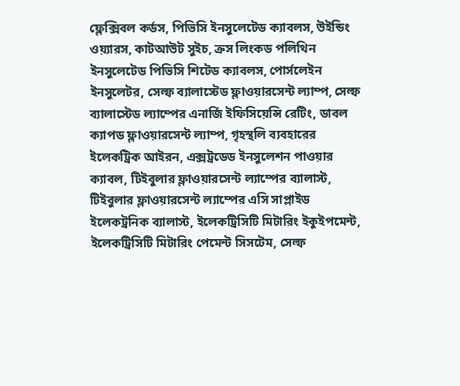ফ্লেক্সিবল কর্ডস, পিভিসি ইনসুলেটেড ক্যাবলস, উইন্ডিং ওয়্যারস, কাটআউট সুইচ, ক্রস লিংকড পলিথিন ইনসুলেটেড পিভিসি শিটেড ক্যাবলস, পোর্সলেইন ইনসুলেটর, সেল্ফ ব্যালাস্টেড ফ্লাওয়ারসেন্ট ল্যাম্প, সেল্ফ ব্যালাস্টেড ল্যাম্পের এনার্জি ইফিসিয়েন্সি রেটিং, ডাবল ক্যাপড ফ্লাওয়ারসেন্ট ল্যাম্প, গৃহস্থলি ব্যবহারের ইলেকট্রিক আইরন, এক্সট্রডেড ইনসুলেশন পাওয়ার ক্যাবল, টিইবুলার ফ্লাওয়ারসেন্ট ল্যাম্পের ব্যালাস্ট, টিইবুলার ফ্লাওয়ারসেন্ট ল্যাম্পের এসি সাপ্লাইড ইলেকট্রনিক ব্যালাস্ট, ইলেকট্রিসিটি মিটারিং ইকুইপমেন্ট, ইলেকট্রিসিটি মিটারিং পেমেন্ট সিসটেম, সেল্ফ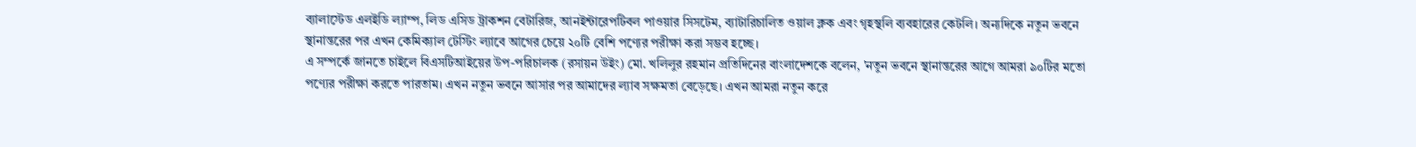ব্যালাস্টেড এলইডি ল্যাম্প, লিড এসিড ট্রাকশন বেটারিজ, আনইন্টারেপটিবল পাওয়ার সিসটেম, ব্যাটারিচালিত ওয়াল ক্লক এবং গৃহস্থলি ব্যবহারের কেটলি। অন্যদিকে নতুন ভবনে স্থানান্তরের পর এখন কেমিক্যাল টেস্টিং ল্যাবে আগের চেয়ে ২০টি বেশি পণ্যের পরীক্ষা করা সম্ভব হচ্ছে।
এ সম্পর্কে জানতে চাইলে বিএসটিআইয়ের উপ-পরিচালক (রসায়ন উইং) মো. খলিলুর রহমান প্রতিদিনের বাংলাদেশকে বলেন, 'নতুন ভবনে স্থানান্তরের আগে আমরা ৯০টির মতো পণ্যের পরীক্ষা করতে পারতাম। এখন নতুন ভবনে আসার পর আমাদের ল্যাব সক্ষমতা বেড়েছে। এখন আমরা নতুন করে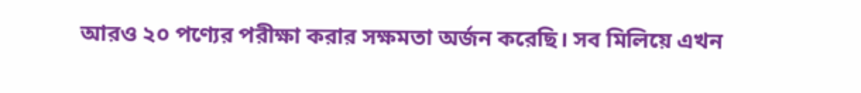আরও ২০ পণ্যের পরীক্ষা করার সক্ষমতা অর্জন করেছি। সব মিলিয়ে এখন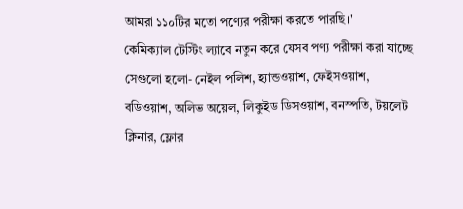আমরা ১১০টির মতো পণ্যের পরীক্ষা করতে পারছি।'
কেমিক্যাল টেস্টিং ল্যাবে নতুন করে যেসব পণ্য পরীক্ষা করা যাচ্ছে সেগুলো হলো- নেইল পলিশ, হ্যান্ডওয়াশ, ফেইসওয়াশ, বডিওয়াশ, অলিভ অয়েল, লিকুইড ডিসওয়াশ, বনস্পতি, টয়লেট ক্লিনার, ফ্লোর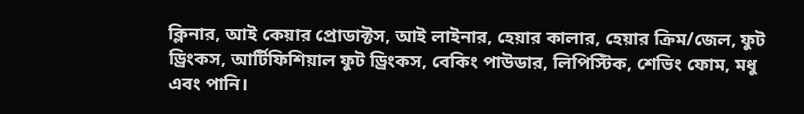ক্লিনার, আই কেয়ার প্রোডাক্টস, আই লাইনার, হেয়ার কালার, হেয়ার ক্রিম/জেল, ফুট ড্রিংকস, আর্টিফিশিয়াল ফুট ড্রিংকস, বেকিং পাউডার, লিপিস্টিক, শেভিং ফোম, মধু এবং পানি।